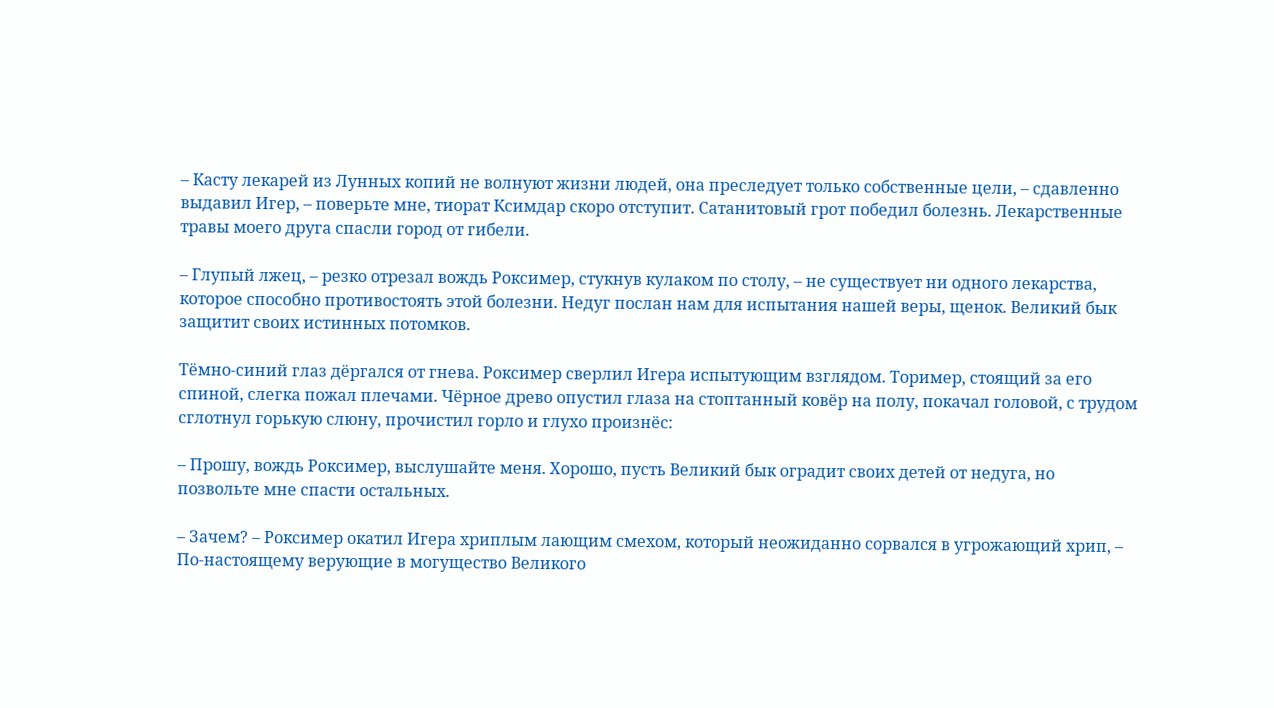– Касту лекарей из Лунных копий не волнуют жизни людей, она преследует только собственные цели, – сдавленно выдавил Игер, – поверьте мне, тиорат Ксимдар скоро отступит. Сатанитовый грот победил болезнь. Лекарственные травы моего друга спасли город от гибели.

– Глупый лжец, – резко отрезал вождь Роксимер, стукнув кулаком по столу, – не существует ни одного лекарства, которое способно противостоять этой болезни. Недуг послан нам для испытания нашей веры, щенок. Великий бык защитит своих истинных потомков.

Тёмно-синий глаз дёргался от гнева. Роксимер сверлил Игера испытующим взглядом. Тоример, стоящий за его спиной, слегка пожал плечами. Чёрное древо опустил глаза на стоптанный ковёр на полу, покачал головой, с трудом сглотнул горькую слюну, прочистил горло и глухо произнёс:

– Прошу, вождь Роксимер, выслушайте меня. Хорошо, пусть Великий бык оградит своих детей от недуга, но позвольте мне спасти остальных.

– Зачем? – Роксимер окатил Игера хриплым лающим смехом, который неожиданно сорвался в угрожающий хрип, – По-настоящему верующие в могущество Великого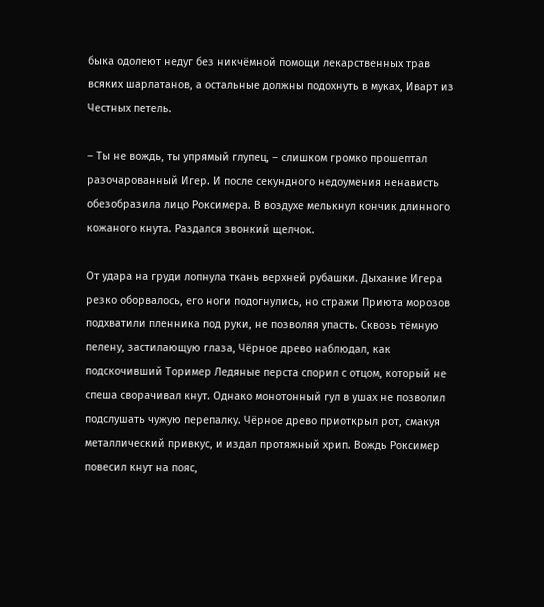быка одолеют недуг без никчёмной помощи лекарственных трав всяких шарлатанов, а остальные должны подохнуть в муках, Иварт из Честных петель.

– Ты не вождь, ты упрямый глупец, – слишком громко прошептал разочарованный Игер. И после секундного недоумения ненависть обезобразила лицо Роксимера. В воздухе мелькнул кончик длинного кожаного кнута. Раздался звонкий щелчок.

От удара на груди лопнула ткань верхней рубашки. Дыхание Игера резко оборвалось, его ноги подогнулись, но стражи Приюта морозов подхватили пленника под руки, не позволяя упасть. Сквозь тёмную пелену, застилающую глаза, Чёрное древо наблюдал, как подскочивший Тоример Ледяные перста спорил с отцом, который не спеша сворачивал кнут. Однако монотонный гул в ушах не позволил подслушать чужую перепалку. Чёрное древо приоткрыл рот, смакуя металлический привкус, и издал протяжный хрип. Вождь Роксимер повесил кнут на пояс,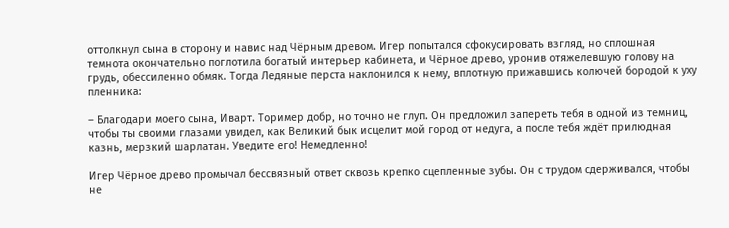оттолкнул сына в сторону и навис над Чёрным древом. Игер попытался сфокусировать взгляд, но сплошная темнота окончательно поглотила богатый интерьер кабинета, и Чёрное древо, уронив отяжелевшую голову на грудь, обессиленно обмяк. Тогда Ледяные перста наклонился к нему, вплотную прижавшись колючей бородой к уху пленника:

– Благодари моего сына, Иварт. Тоример добр, но точно не глуп. Он предложил запереть тебя в одной из темниц, чтобы ты своими глазами увидел, как Великий бык исцелит мой город от недуга, а после тебя ждёт прилюдная казнь, мерзкий шарлатан. Уведите его! Немедленно!

Игер Чёрное древо промычал бессвязный ответ сквозь крепко сцепленные зубы. Он с трудом сдерживался, чтобы не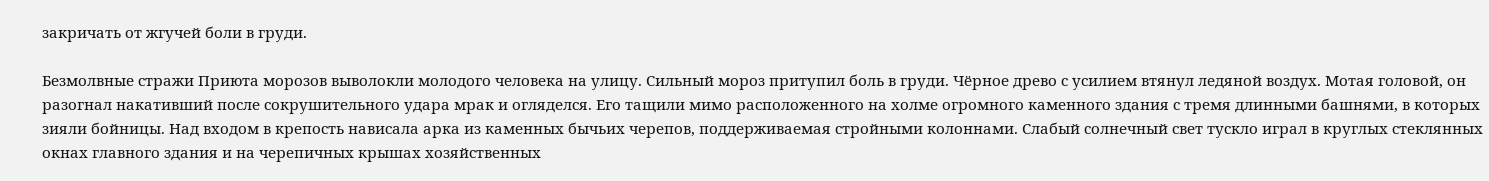закричать от жгучей боли в груди.

Безмолвные стражи Приюта морозов выволокли молодого человека на улицу. Сильный мороз притупил боль в груди. Чёрное древо с усилием втянул ледяной воздух. Мотая головой, он разогнал накативший после сокрушительного удара мрак и огляделся. Его тащили мимо расположенного на холме огромного каменного здания с тремя длинными башнями, в которых зияли бойницы. Над входом в крепость нависала арка из каменных бычьих черепов, поддерживаемая стройными колоннами. Слабый солнечный свет тускло играл в круглых стеклянных окнах главного здания и на черепичных крышах хозяйственных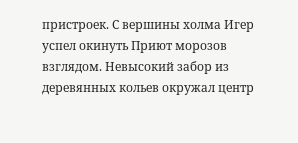пристроек. С вершины холма Игер успел окинуть Приют морозов взглядом. Невысокий забор из деревянных кольев окружал центр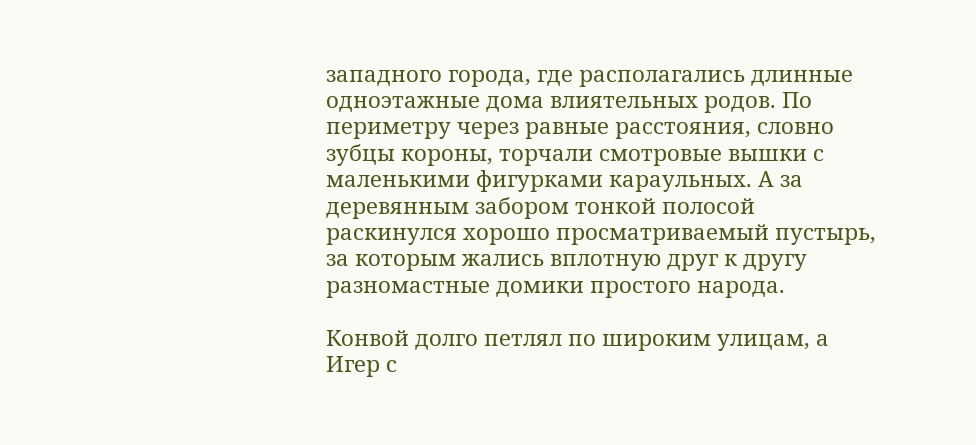западного города, где располагались длинные одноэтажные дома влиятельных родов. По периметру через равные расстояния, словно зубцы короны, торчали смотровые вышки с маленькими фигурками караульных. А за деревянным забором тонкой полосой раскинулся хорошо просматриваемый пустырь, за которым жались вплотную друг к другу разномастные домики простого народа.

Конвой долго петлял по широким улицам, а Игер с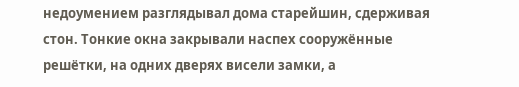недоумением разглядывал дома старейшин, сдерживая стон. Тонкие окна закрывали наспех сооружённые решётки, на одних дверях висели замки, а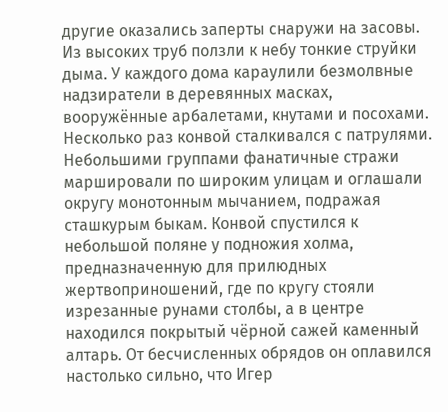другие оказались заперты снаружи на засовы. Из высоких труб ползли к небу тонкие струйки дыма. У каждого дома караулили безмолвные надзиратели в деревянных масках, вооружённые арбалетами, кнутами и посохами. Несколько раз конвой сталкивался с патрулями. Небольшими группами фанатичные стражи маршировали по широким улицам и оглашали округу монотонным мычанием, подражая сташкурым быкам. Конвой спустился к небольшой поляне у подножия холма, предназначенную для прилюдных жертвоприношений, где по кругу стояли изрезанные рунами столбы, а в центре находился покрытый чёрной сажей каменный алтарь. От бесчисленных обрядов он оплавился настолько сильно, что Игер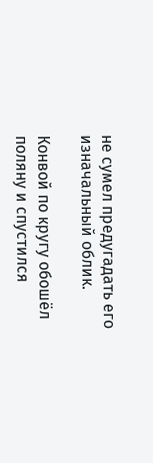не сумел предугадать его изначальный облик.

Конвой по кругу обошёл поляну и спустился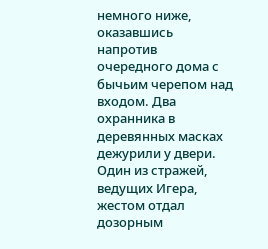немного ниже, оказавшись напротив очередного дома с бычьим черепом над входом. Два охранника в деревянных масках дежурили у двери. Один из стражей, ведущих Игера, жестом отдал дозорным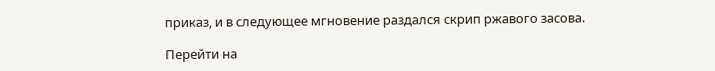приказ, и в следующее мгновение раздался скрип ржавого засова.

Перейти на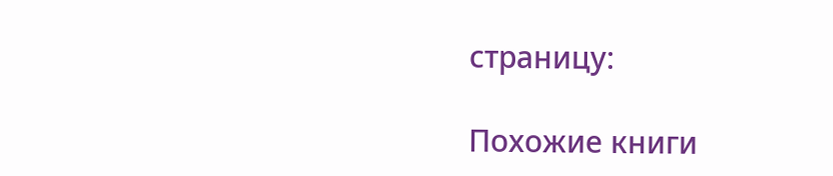страницу:

Похожие книги